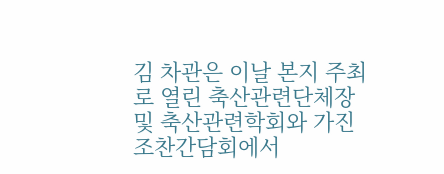김 차관은 이날 본지 주최로 열린 축산관련단체장 및 축산관련학회와 가진 조찬간담회에서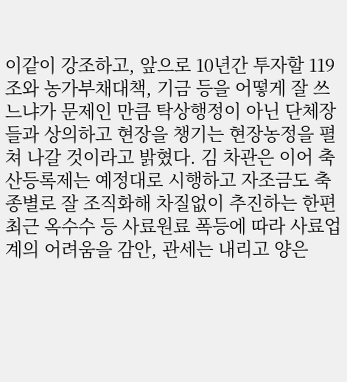이같이 강조하고, 앞으로 10년간 투자할 119조와 농가부채대책, 기금 등을 어떻게 잘 쓰느냐가 문제인 만큼 탁상행정이 아닌 단체장들과 상의하고 현장을 챙기는 현장농정을 펼쳐 나갈 것이라고 밝혔다. 김 차관은 이어 축산등록제는 예정대로 시행하고 자조금도 축종별로 잘 조직화해 차질없이 추진하는 한편 최근 옥수수 등 사료원료 폭등에 따라 사료업계의 어려움을 감안, 관세는 내리고 양은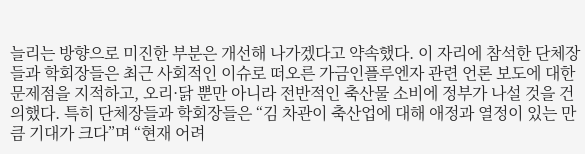늘리는 방향으로 미진한 부분은 개선해 나가겠다고 약속했다. 이 자리에 참석한 단체장들과 학회장들은 최근 사회적인 이슈로 떠오른 가금인플루엔자 관련 언론 보도에 대한 문제점을 지적하고, 오리·닭 뿐만 아니라 전반적인 축산물 소비에 정부가 나설 것을 건의했다. 특히 단체장들과 학회장들은 “김 차관이 축산업에 대해 애정과 열정이 있는 만큼 기대가 크다”며 “현재 어려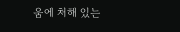움에 처해 있는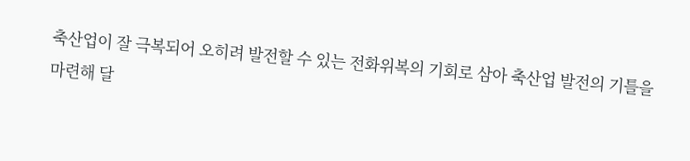축산업이 잘 극복되어 오히려 발전할 수 있는 전화위복의 기회로 삼아 축산업 발전의 기틀을 마련해 달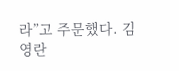라”고 주문했다. 김영란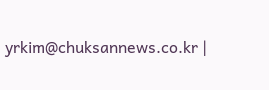yrkim@chuksannews.co.kr |